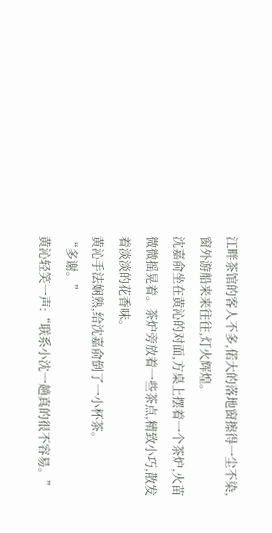江畔茶馆的客人不多,偌大的落地窗擦得一尘不染,窗外游船来来往往,灯火辉煌。
沈嘉俞坐在黄沁的对面,方桌上摆着一个茶炉,火苗微微摇晃着。茶炉旁放着一些茶点,精致小巧,散发着淡淡的花香味。
黄沁手法娴熟,给沈嘉俞倒了一小杯茶。
“多谢。”
黄沁轻笑一声:“联系小沈一趟真的很不容易。”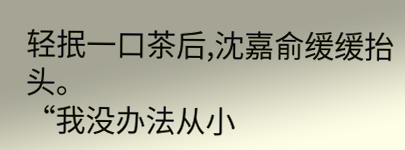轻抿一口茶后,沈嘉俞缓缓抬头。
“我没办法从小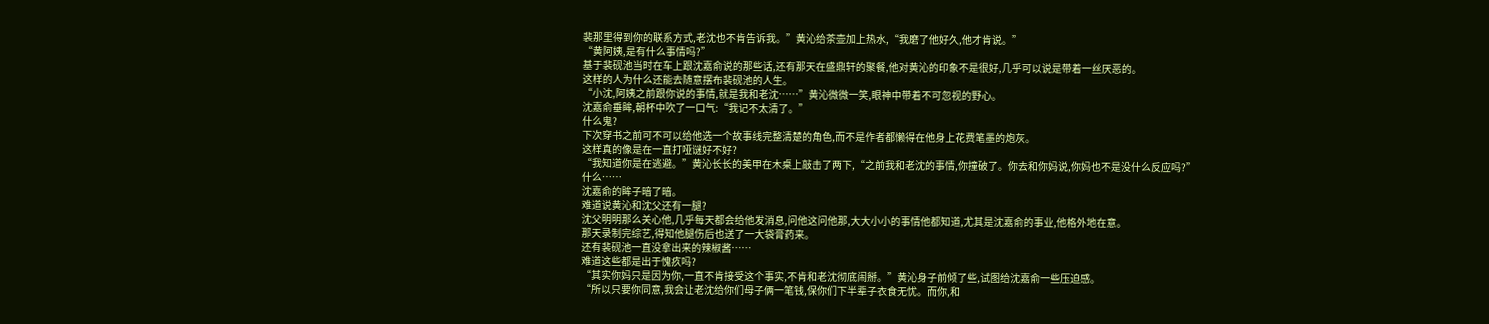裴那里得到你的联系方式,老沈也不肯告诉我。”黄沁给茶壶加上热水,“我磨了他好久,他才肯说。”
“黄阿姨,是有什么事情吗?”
基于裴砚池当时在车上跟沈嘉俞说的那些话,还有那天在盛鼎轩的聚餐,他对黄沁的印象不是很好,几乎可以说是带着一丝厌恶的。
这样的人为什么还能去随意摆布裴砚池的人生。
“小沈,阿姨之前跟你说的事情,就是我和老沈……”黄沁微微一笑,眼神中带着不可忽视的野心。
沈嘉俞垂眸,朝杯中吹了一口气:“我记不太清了。”
什么鬼?
下次穿书之前可不可以给他选一个故事线完整清楚的角色,而不是作者都懒得在他身上花费笔墨的炮灰。
这样真的像是在一直打哑谜好不好?
“我知道你是在逃避。”黄沁长长的美甲在木桌上敲击了两下,“之前我和老沈的事情,你撞破了。你去和你妈说,你妈也不是没什么反应吗?”
什么……
沈嘉俞的眸子暗了暗。
难道说黄沁和沈父还有一腿?
沈父明明那么关心他,几乎每天都会给他发消息,问他这问他那,大大小小的事情他都知道,尤其是沈嘉俞的事业,他格外地在意。
那天录制完综艺,得知他腿伤后也送了一大袋膏药来。
还有裴砚池一直没拿出来的辣椒酱……
难道这些都是出于愧疚吗?
“其实你妈只是因为你,一直不肯接受这个事实,不肯和老沈彻底闹掰。”黄沁身子前倾了些,试图给沈嘉俞一些压迫感。
“所以只要你同意,我会让老沈给你们母子俩一笔钱,保你们下半辈子衣食无忧。而你,和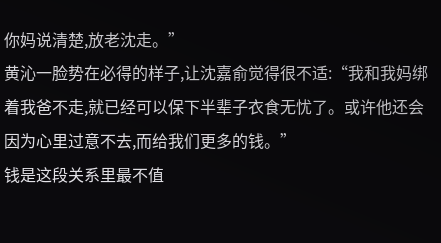你妈说清楚,放老沈走。”
黄沁一脸势在必得的样子,让沈嘉俞觉得很不适:“我和我妈绑着我爸不走,就已经可以保下半辈子衣食无忧了。或许他还会因为心里过意不去,而给我们更多的钱。”
钱是这段关系里最不值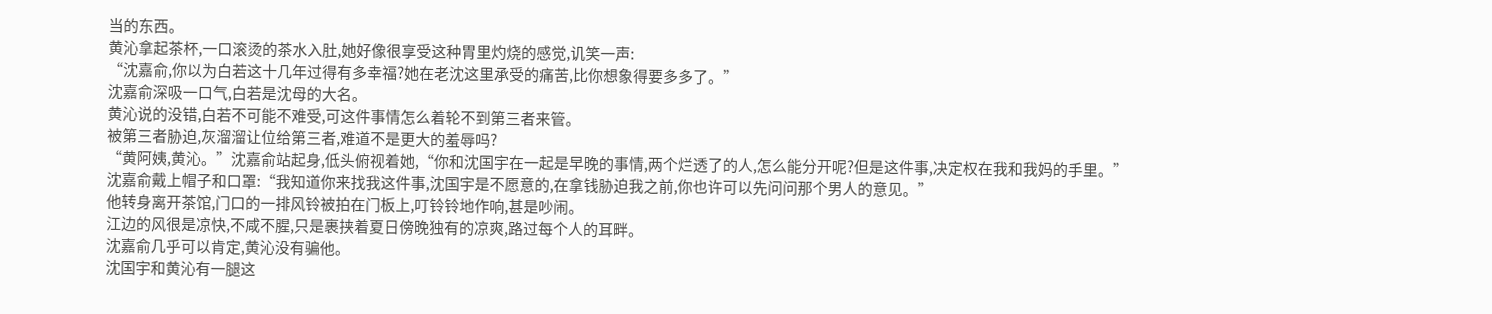当的东西。
黄沁拿起茶杯,一口滚烫的茶水入肚,她好像很享受这种胃里灼烧的感觉,讥笑一声:
“沈嘉俞,你以为白若这十几年过得有多幸福?她在老沈这里承受的痛苦,比你想象得要多多了。”
沈嘉俞深吸一口气,白若是沈母的大名。
黄沁说的没错,白若不可能不难受,可这件事情怎么着轮不到第三者来管。
被第三者胁迫,灰溜溜让位给第三者,难道不是更大的羞辱吗?
“黄阿姨,黄沁。”沈嘉俞站起身,低头俯视着她,“你和沈国宇在一起是早晚的事情,两个烂透了的人,怎么能分开呢?但是这件事,决定权在我和我妈的手里。”
沈嘉俞戴上帽子和口罩:“我知道你来找我这件事,沈国宇是不愿意的,在拿钱胁迫我之前,你也许可以先问问那个男人的意见。”
他转身离开茶馆,门口的一排风铃被拍在门板上,叮铃铃地作响,甚是吵闹。
江边的风很是凉快,不咸不腥,只是裹挟着夏日傍晚独有的凉爽,路过每个人的耳畔。
沈嘉俞几乎可以肯定,黄沁没有骗他。
沈国宇和黄沁有一腿这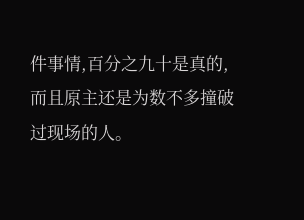件事情,百分之九十是真的,而且原主还是为数不多撞破过现场的人。